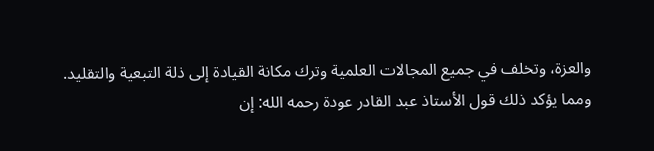والعزة، وتخلف في جميع المجالات العلمية وترك مكانة القيادة إلى ذلة التبعية والتقليد.
ومما يؤكد ذلك قول الأستاذ عبد القادر عودة رحمه الله: إن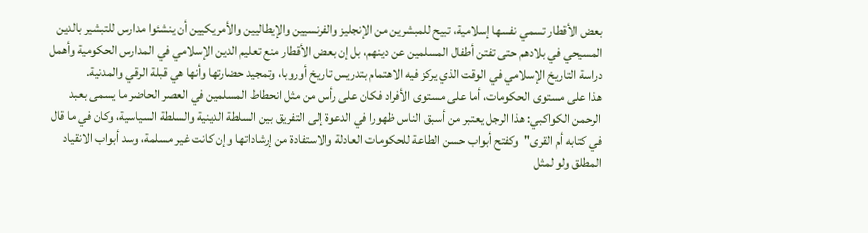بعض الأقطار تسمي نفسها إسلامية، تبيح للمبشرين من الإنجليز والفرنسيين والإيطاليين والأمريكيين أن ينشئوا مدارس للتبشير بالدين المسيحي في بلادهم حتى تفتن أطفال المسلمين عن دينهم، بل إن بعض الأقطار منع تعليم الدين الإسلامي في المدارس الحكومية وأهمل دراسة التاريخ الإسلامي في الوقت الذي يركز فيه الاهتمام بتدريس تاريخ أوروبا، وتمجيد حضارتها وأنها هي قبلة الرقي والمدنية.
هذا على مستوى الحكومات، أما على مستوى الأفراد فكان على رأس من مثل انحطاط المسلمين في العصر الحاضر ما يسمى بعبد الرحمن الكواكبي: هذا الرجل يعتبر من أسبق الناس ظهورا في الدعوة إلى التفريق بين السلطة الدينية والسلطة السياسية، وكان في ما قال في كتابه أم القرى"وكفتح أبواب حسن الطاعة للحكومات العادلة والاستفادة من إرشاداتها وإن كانت غير مسلمة، وسد أبواب الانقياد المطلق ولو لمثل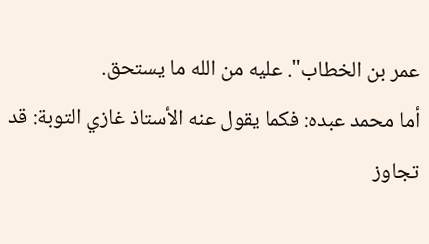عمر بن الخطاب". عليه من الله ما يستحق.
أما محمد عبده: فكما يقول عنه الأستاذ غازي التوبة: قد تجاوز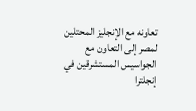تعاونه مع الإنجليز المحتلين لمصر إلى التعاون مع الجواسيس المستشرقين في إنجلترا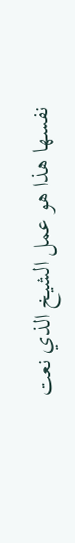نفسها هذا هو عمل الشيخ الذي نعت